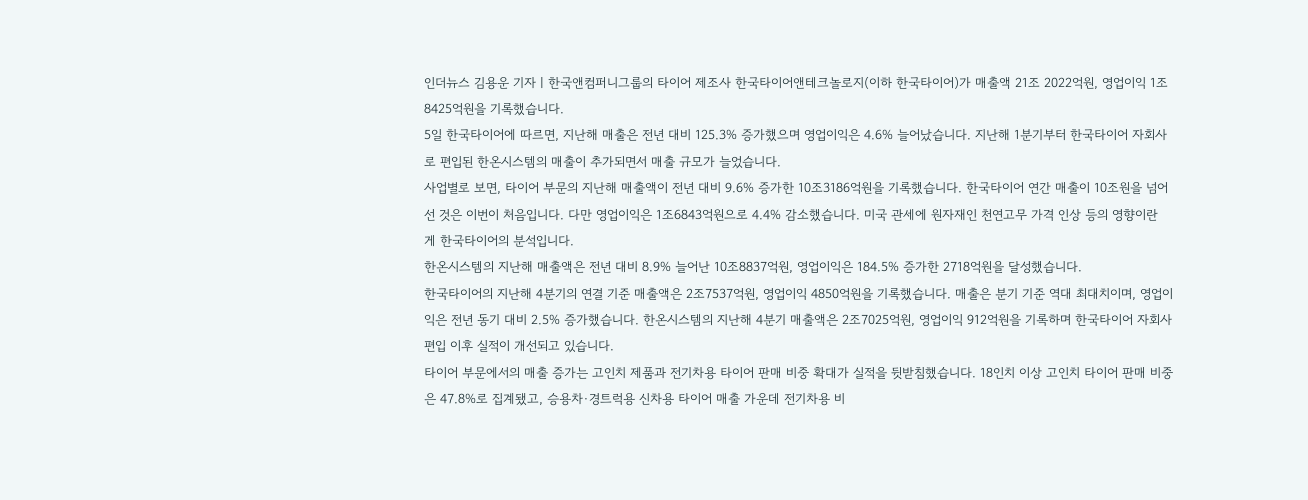인더뉴스 김용운 기자ㅣ한국앤컴퍼니그룹의 타이어 제조사 한국타이어앤테크놀로지(이하 한국타이어)가 매출액 21조 2022억원, 영업이익 1조8425억원을 기록했습니다.
5일 한국타이어에 따르면, 지난해 매출은 전년 대비 125.3% 증가했으며 영업이익은 4.6% 늘어났습니다. 지난해 1분기부터 한국타이어 자회사로 편입된 한온시스템의 매출이 추가되면서 매출 규모가 늘었습니다.
사업별로 보면, 타이어 부문의 지난해 매출액이 전년 대비 9.6% 증가한 10조3186억원을 기록했습니다. 한국타이어 연간 매출이 10조원을 넘어선 것은 이번이 처음입니다. 다만 영업이익은 1조6843억원으로 4.4% 감소했습니다. 미국 관세에 원자재인 천연고무 가격 인상 등의 영향이란 게 한국타이어의 분석입니다.
한온시스템의 지난해 매출액은 전년 대비 8.9% 늘어난 10조8837억원, 영업이익은 184.5% 증가한 2718억원을 달성했습니다.
한국타이어의 지난해 4분기의 연결 기준 매출액은 2조7537억원, 영업이익 4850억원을 기록했습니다. 매출은 분기 기준 역대 최대치이며, 영업이익은 전년 동기 대비 2.5% 증가했습니다. 한온시스템의 지난해 4분기 매출액은 2조7025억원, 영업이익 912억원을 기록하며 한국타이어 자회사 편입 이후 실적이 개선되고 있습니다.
타이어 부문에서의 매출 증가는 고인치 제품과 전기차용 타이어 판매 비중 확대가 실적을 뒷받침했습니다. 18인치 이상 고인치 타이어 판매 비중은 47.8%로 집계됐고, 승용차·경트럭용 신차용 타이어 매출 가운데 전기차용 비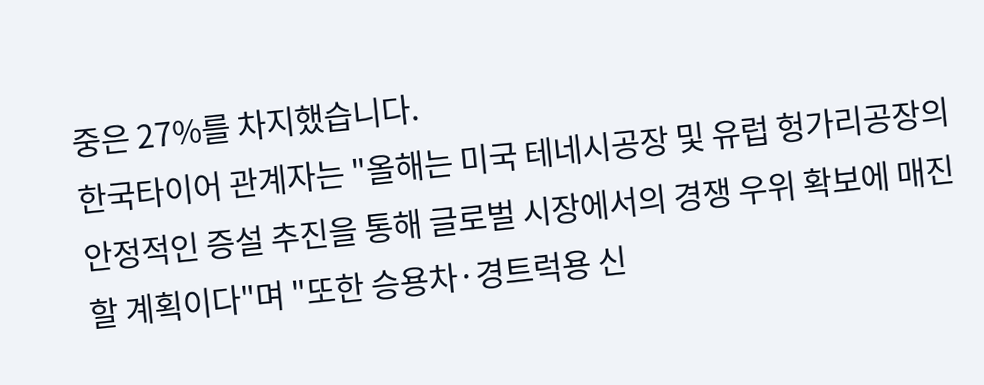중은 27%를 차지했습니다.
한국타이어 관계자는 "올해는 미국 테네시공장 및 유럽 헝가리공장의 안정적인 증설 추진을 통해 글로벌 시장에서의 경쟁 우위 확보에 매진할 계획이다"며 "또한 승용차·경트럭용 신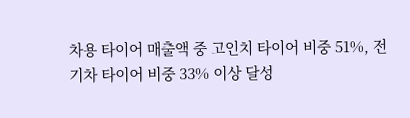차용 타이어 매출액 중 고인치 타이어 비중 51%, 전기차 타이어 비중 33% 이상 달성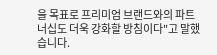을 목표로 프리미엄 브랜드와의 파트너십도 더욱 강화할 방침이다"고 말했습니다.